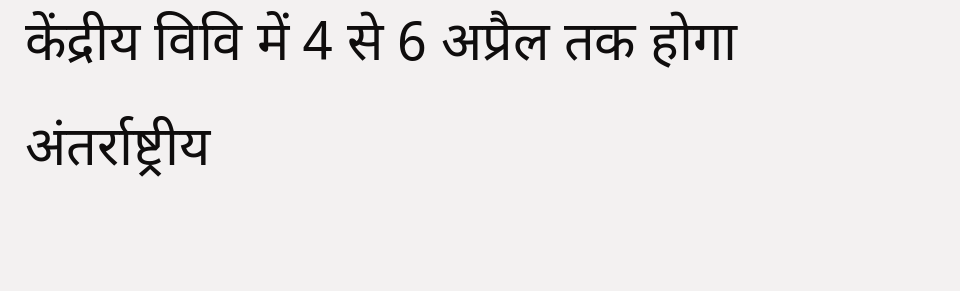केंद्रीय विवि में 4 से 6 अप्रैल तक होगा अंतर्राष्ट्रीय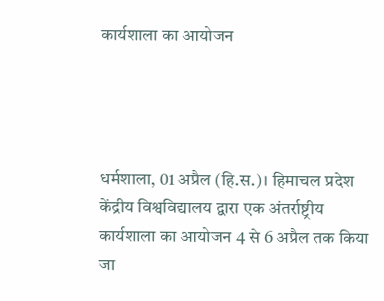कार्यशाला का आयोजन




धर्मशाला, 01 अप्रैल (हि.स.)। हिमाचल प्रदेश केंद्रीय विश्वविद्यालय द्वारा एक अंतर्राष्ट्रीय कार्यशाला का आयोजन 4 से 6 अप्रैल तक किया जा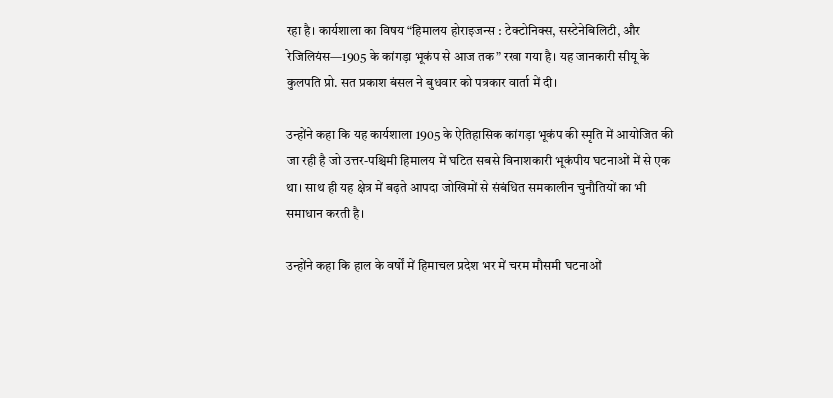रहा है। कार्यशाला का विषय “हिमालय होराइजन्स : टेक्टोनिक्स, सस्टेनेबिलिटी, और रेजिलियंस—1905 के कांगड़ा भूकंप से आज तक” रखा गया है। यह जानकारी सीयू के कुलपति प्रो. सत प्रकाश बंसल ने बुधवार को पत्रकार वार्ता में दी।

उन्होंने कहा कि यह कार्यशाला 1905 के ऐतिहासिक कांगड़ा भूकंप की स्मृति में आयोजित की जा रही है जो उत्तर-पश्चिमी हिमालय में घटित सबसे विनाशकारी भूकंपीय घटनाओं में से एक था। साथ ही यह क्षेत्र में बढ़ते आपदा जोखिमों से संबंधित समकालीन चुनौतियों का भी समाधान करती है।

उन्होंने कहा कि हाल के वर्षों में हिमाचल प्रदेश भर में चरम मौसमी घटनाओं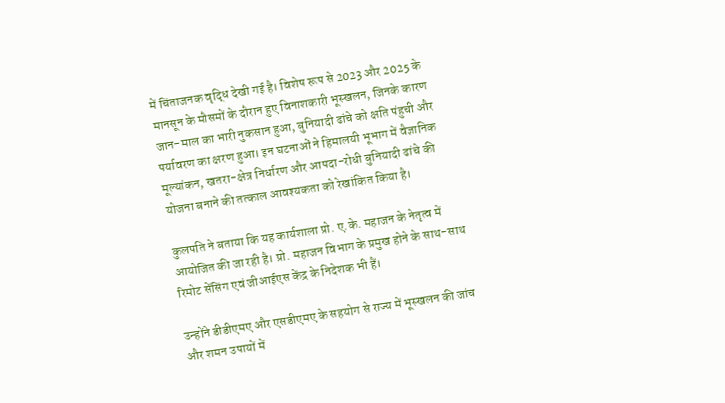में चिंताजनक वृद्धि देखी गई है। विशेष रूप से 2023 और 2025 के मानसून के मौसमों के दौरान हुए विनाशकारी भूस्खलन, जिनके कारण जान-माल का भारी नुकसान हुआ, बुनियादी ढांचे को क्षति पंहुची और पर्यावरण का क्षरण हुआ। इन घटनाओं ने हिमालयी भूभाग में वैज्ञानिक मूल्यांकन, खतरा-क्षेत्र निर्धारण और आपदा-रोधी बुनियादी ढांचे की योजना बनाने की तत्काल आवश्यकता को रेखांकित किया है।

कुलपति ने बताया कि यह कार्यशाला प्रो. ए.के. महाजन के नेतृत्व में आयोजित की जा रही है। प्रो. महाजन विभाग के प्रमुख होने के साथ-साथ रिमोट सेंसिंग एवं जीआईएस केंद्र के निदेशक भी हैं।

उन्होंने डीडीएमए और एसडीएमए के सहयोग से राज्य में भूस्खलन की जांच और शमन उपायों में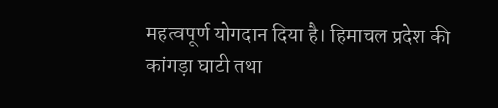महत्वपूर्ण योगदान दिया है। हिमाचल प्रदेश की कांगड़ा घाटी तथा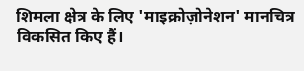शिमला क्षेत्र के लिए 'माइक्रोज़ोनेशन' मानचित्र विकसित किए हैं।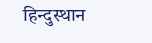हिन्दुस्थान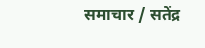समाचार / सतेंद्र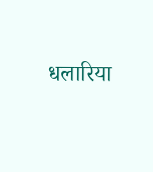धलारिया